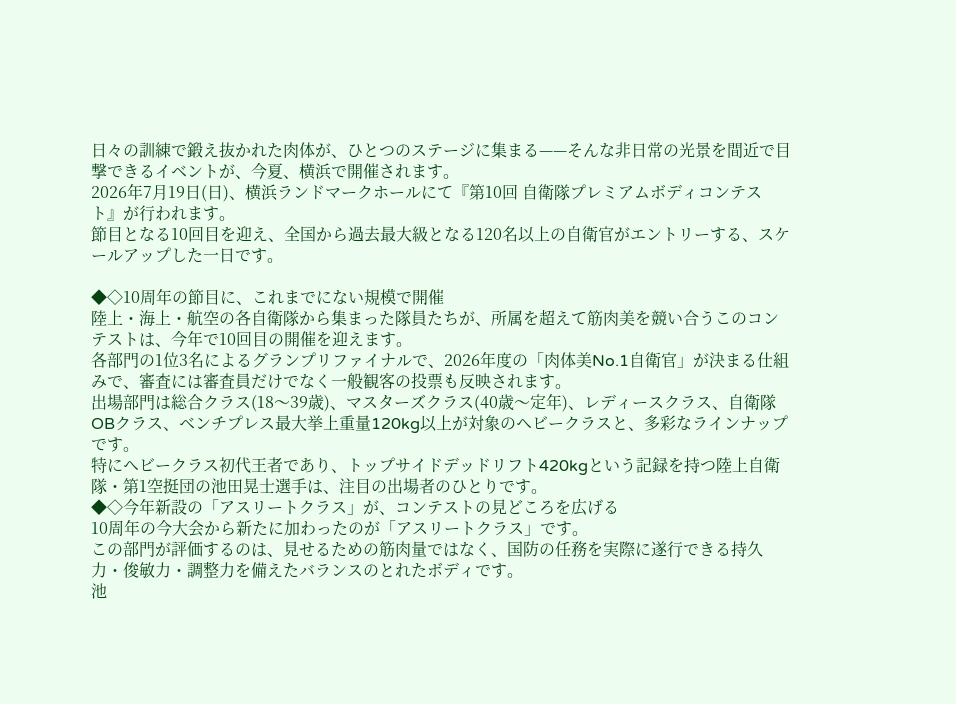日々の訓練で鍛え抜かれた肉体が、ひとつのステージに集まる——そんな非日常の光景を間近で目撃できるイベントが、今夏、横浜で開催されます。
2026年7月19日(日)、横浜ランドマークホールにて『第10回 自衛隊プレミアムボディコンテスト』が行われます。
節目となる10回目を迎え、全国から過去最大級となる120名以上の自衛官がエントリーする、スケールアップした一日です。

◆◇10周年の節目に、これまでにない規模で開催
陸上・海上・航空の各自衛隊から集まった隊員たちが、所属を超えて筋肉美を競い合うこのコンテストは、今年で10回目の開催を迎えます。
各部門の1位3名によるグランプリファイナルで、2026年度の「肉体美No.1自衛官」が決まる仕組みで、審査には審査員だけでなく一般観客の投票も反映されます。
出場部門は総合クラス(18〜39歳)、マスターズクラス(40歳〜定年)、レディースクラス、自衛隊OBクラス、ベンチプレス最大挙上重量120kg以上が対象のヘビークラスと、多彩なラインナップです。
特にヘビークラス初代王者であり、トップサイドデッドリフト420kgという記録を持つ陸上自衛隊・第1空挺団の池田晃士選手は、注目の出場者のひとりです。
◆◇今年新設の「アスリートクラス」が、コンテストの見どころを広げる
10周年の今大会から新たに加わったのが「アスリートクラス」です。
この部門が評価するのは、見せるための筋肉量ではなく、国防の任務を実際に遂行できる持久力・俊敏力・調整力を備えたバランスのとれたボディです。
池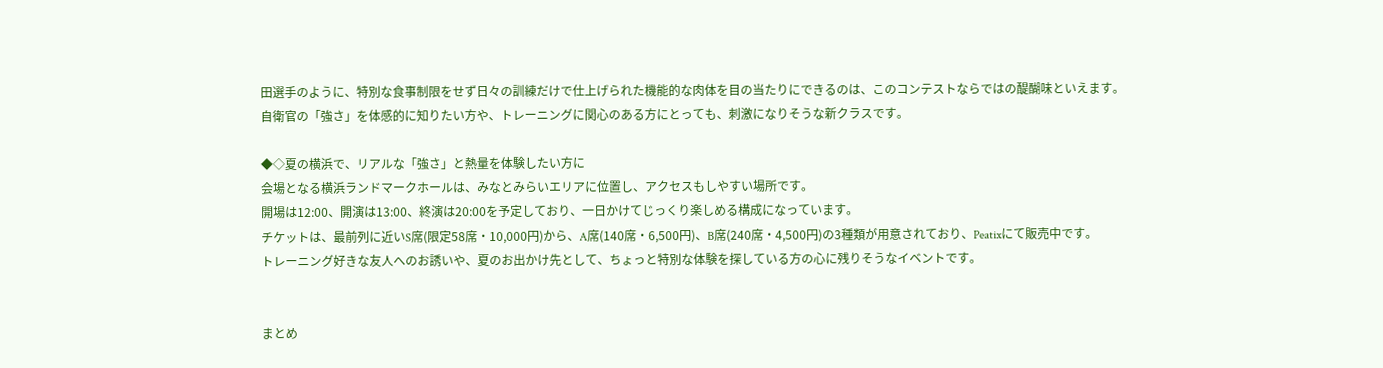田選手のように、特別な食事制限をせず日々の訓練だけで仕上げられた機能的な肉体を目の当たりにできるのは、このコンテストならではの醍醐味といえます。
自衛官の「強さ」を体感的に知りたい方や、トレーニングに関心のある方にとっても、刺激になりそうな新クラスです。

◆◇夏の横浜で、リアルな「強さ」と熱量を体験したい方に
会場となる横浜ランドマークホールは、みなとみらいエリアに位置し、アクセスもしやすい場所です。
開場は12:00、開演は13:00、終演は20:00を予定しており、一日かけてじっくり楽しめる構成になっています。
チケットは、最前列に近いS席(限定58席・10,000円)から、A席(140席・6,500円)、B席(240席・4,500円)の3種類が用意されており、Peatixにて販売中です。
トレーニング好きな友人へのお誘いや、夏のお出かけ先として、ちょっと特別な体験を探している方の心に残りそうなイベントです。


まとめ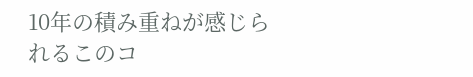10年の積み重ねが感じられるこのコ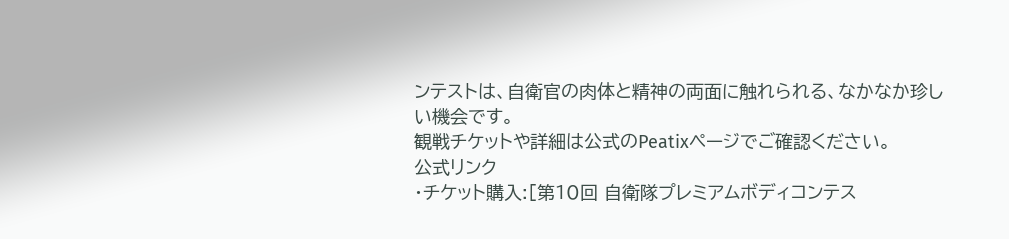ンテストは、自衛官の肉体と精神の両面に触れられる、なかなか珍しい機会です。
観戦チケットや詳細は公式のPeatixページでご確認ください。
公式リンク
・チケット購入:[第10回 自衛隊プレミアムボディコンテス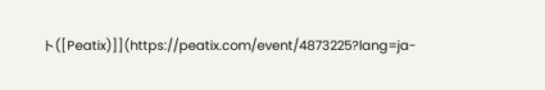ト([Peatix)]](https://peatix.com/event/4873225?lang=ja-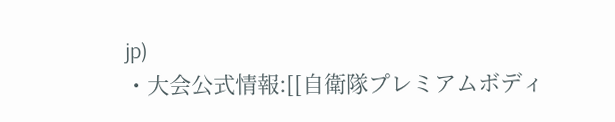jp)
・大会公式情報:[[自衛隊プレミアムボディ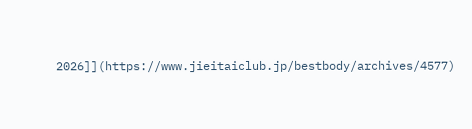2026]](https://www.jieitaiclub.jp/bestbody/archives/4577)